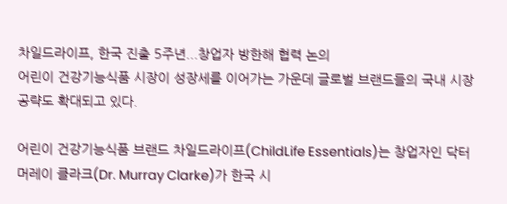차일드라이프, 한국 진출 5주년...창업자 방한해 협력 논의
어린이 건강기능식품 시장이 성장세를 이어가는 가운데 글로벌 브랜드들의 국내 시장 공략도 확대되고 있다.

어린이 건강기능식품 브랜드 차일드라이프(ChildLife Essentials)는 창업자인 닥터 머레이 클라크(Dr. Murray Clarke)가 한국 시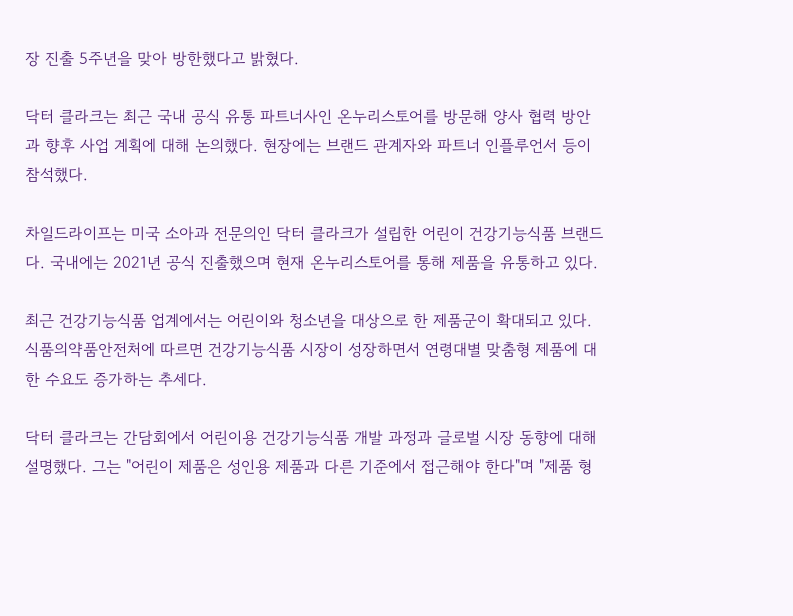장 진출 5주년을 맞아 방한했다고 밝혔다.

닥터 클라크는 최근 국내 공식 유통 파트너사인 온누리스토어를 방문해 양사 협력 방안과 향후 사업 계획에 대해 논의했다. 현장에는 브랜드 관계자와 파트너 인플루언서 등이 참석했다.

차일드라이프는 미국 소아과 전문의인 닥터 클라크가 설립한 어린이 건강기능식품 브랜드다. 국내에는 2021년 공식 진출했으며 현재 온누리스토어를 통해 제품을 유통하고 있다.

최근 건강기능식품 업계에서는 어린이와 청소년을 대상으로 한 제품군이 확대되고 있다. 식품의약품안전처에 따르면 건강기능식품 시장이 성장하면서 연령대별 맞춤형 제품에 대한 수요도 증가하는 추세다.

닥터 클라크는 간담회에서 어린이용 건강기능식품 개발 과정과 글로벌 시장 동향에 대해 설명했다. 그는 "어린이 제품은 성인용 제품과 다른 기준에서 접근해야 한다"며 "제품 형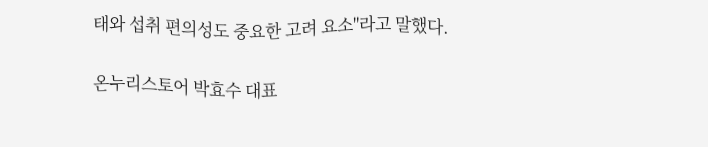태와 섭취 편의성도 중요한 고려 요소"라고 말했다.

온누리스토어 박효수 대표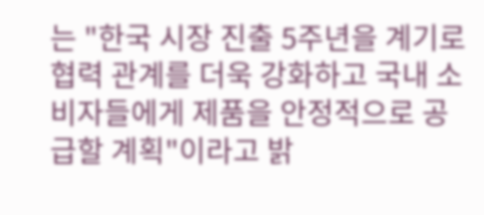는 "한국 시장 진출 5주년을 계기로 협력 관계를 더욱 강화하고 국내 소비자들에게 제품을 안정적으로 공급할 계획"이라고 밝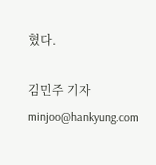혔다.

김민주 기자 minjoo@hankyung.com